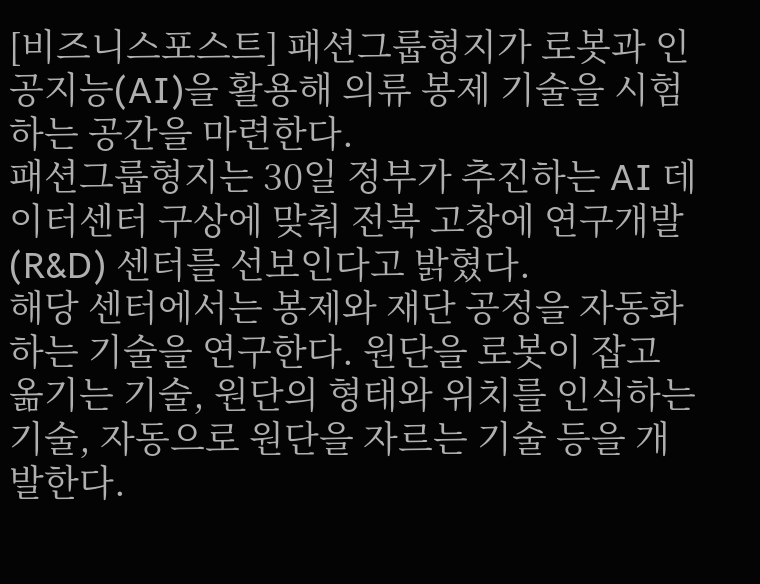[비즈니스포스트] 패션그룹형지가 로봇과 인공지능(AI)을 활용해 의류 봉제 기술을 시험하는 공간을 마련한다.
패션그룹형지는 30일 정부가 추진하는 AI 데이터센터 구상에 맞춰 전북 고창에 연구개발(R&D) 센터를 선보인다고 밝혔다.
해당 센터에서는 봉제와 재단 공정을 자동화하는 기술을 연구한다. 원단을 로봇이 잡고 옮기는 기술, 원단의 형태와 위치를 인식하는 기술, 자동으로 원단을 자르는 기술 등을 개발한다.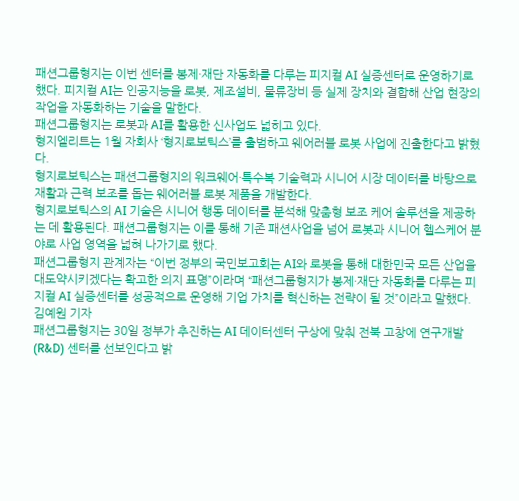패션그룹형지는 이번 센터를 봉제·재단 자동화를 다루는 피지컬 AI 실증센터로 운영하기로 했다. 피지컬 AI는 인공지능을 로봇, 제조설비, 물류장비 등 실제 장치와 결합해 산업 현장의 작업을 자동화하는 기술을 말한다.
패션그룹형지는 로봇과 AI를 활용한 신사업도 넓히고 있다.
형지엘리트는 1월 자회사 ‘형지로보틱스’를 출범하고 웨어러블 로봇 사업에 진출한다고 밝혔다.
형지로보틱스는 패션그룹형지의 워크웨어·특수복 기술력과 시니어 시장 데이터를 바탕으로 재활과 근력 보조를 돕는 웨어러블 로봇 제품을 개발한다.
형지로보틱스의 AI 기술은 시니어 행동 데이터를 분석해 맞춤형 보조 케어 솔루션을 제공하는 데 활용된다. 패션그룹형지는 이를 통해 기존 패션사업을 넘어 로봇과 시니어 헬스케어 분야로 사업 영역을 넓혀 나가기로 했다.
패션그룹형지 관계자는 “이번 정부의 국민보고회는 AI와 로봇을 통해 대한민국 모든 산업을 대도약시키겠다는 확고한 의지 표명”이라며 “패션그룹형지가 봉제·재단 자동화를 다루는 피지컬 AI 실증센터를 성공적으로 운영해 기업 가치를 혁신하는 전략이 될 것”이라고 말했다. 김예원 기자
패션그룹형지는 30일 정부가 추진하는 AI 데이터센터 구상에 맞춰 전북 고창에 연구개발(R&D) 센터를 선보인다고 밝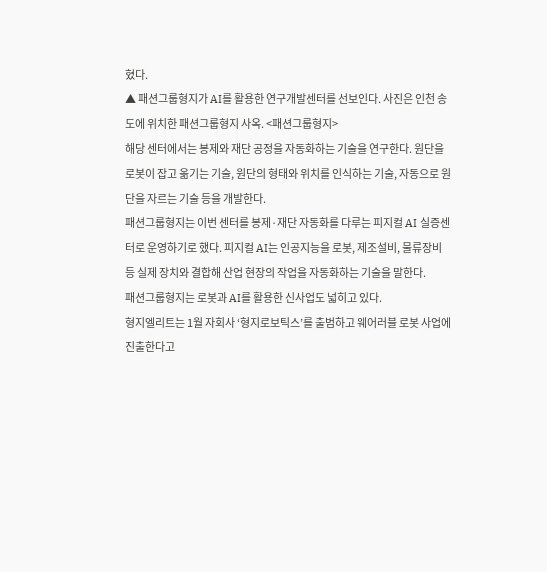혔다.
▲ 패션그룹형지가 AI를 활용한 연구개발센터를 선보인다. 사진은 인천 송도에 위치한 패션그룹형지 사옥. <패션그룹형지>
해당 센터에서는 봉제와 재단 공정을 자동화하는 기술을 연구한다. 원단을 로봇이 잡고 옮기는 기술, 원단의 형태와 위치를 인식하는 기술, 자동으로 원단을 자르는 기술 등을 개발한다.
패션그룹형지는 이번 센터를 봉제·재단 자동화를 다루는 피지컬 AI 실증센터로 운영하기로 했다. 피지컬 AI는 인공지능을 로봇, 제조설비, 물류장비 등 실제 장치와 결합해 산업 현장의 작업을 자동화하는 기술을 말한다.
패션그룹형지는 로봇과 AI를 활용한 신사업도 넓히고 있다.
형지엘리트는 1월 자회사 ‘형지로보틱스’를 출범하고 웨어러블 로봇 사업에 진출한다고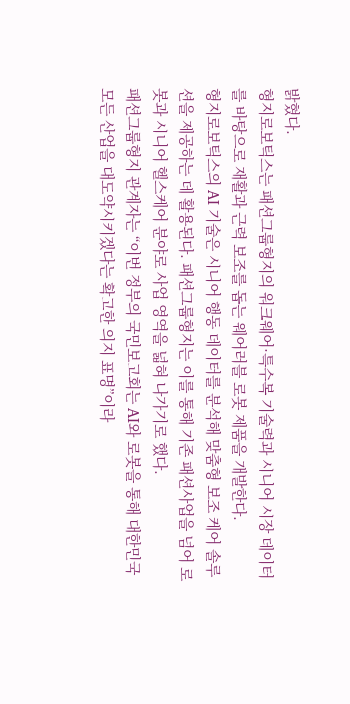밝혔다.
형지로보틱스는 패션그룹형지의 워크웨어·특수복 기술력과 시니어 시장 데이터를 바탕으로 재활과 근력 보조를 돕는 웨어러블 로봇 제품을 개발한다.
형지로보틱스의 AI 기술은 시니어 행동 데이터를 분석해 맞춤형 보조 케어 솔루션을 제공하는 데 활용된다. 패션그룹형지는 이를 통해 기존 패션사업을 넘어 로봇과 시니어 헬스케어 분야로 사업 영역을 넓혀 나가기로 했다.
패션그룹형지 관계자는 “이번 정부의 국민보고회는 AI와 로봇을 통해 대한민국 모든 산업을 대도약시키겠다는 확고한 의지 표명”이라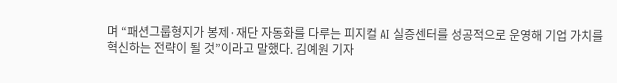며 “패션그룹형지가 봉제·재단 자동화를 다루는 피지컬 AI 실증센터를 성공적으로 운영해 기업 가치를 혁신하는 전략이 될 것”이라고 말했다. 김예원 기자